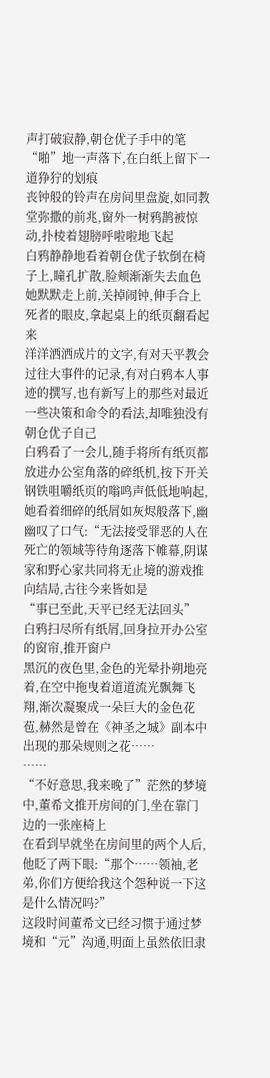声打破寂静,朝仓优子手中的笔“啪”地一声落下,在白纸上留下一道狰狞的划痕
丧钟般的铃声在房间里盘旋,如同教堂弥撒的前兆,窗外一树鸦鹊被惊动,扑棱着翅膀呼啦啦地飞起
白鸦静静地看着朝仓优子软倒在椅子上,瞳孔扩散,脸颊渐渐失去血色她默默走上前,关掉闹钟,伸手合上死者的眼皮,拿起桌上的纸页翻看起来
洋洋洒洒成片的文字,有对天平教会过往大事件的记录,有对白鸦本人事迹的撰写,也有新写上的那些对最近一些决策和命令的看法,却唯独没有朝仓优子自己
白鸦看了一会儿,随手将所有纸页都放进办公室角落的碎纸机,按下开关
钢铁咀嚼纸页的嗡鸣声低低地响起,她看着细碎的纸屑如灰烬般落下,幽幽叹了口气:“无法接受罪恶的人在死亡的领域等待角逐落下帷幕,阴谋家和野心家共同将无止境的游戏推向结局,古往今来皆如是
“事已至此,天平已经无法回头”
白鸦扫尽所有纸屑,回身拉开办公室的窗帘,推开窗户
黑沉的夜色里,金色的光晕扑朔地亮着,在空中拖曳着道道流光飘舞飞翔,渐次凝聚成一朵巨大的金色花苞,赫然是曾在《神圣之城》副本中出现的那朵规则之花……
……
“不好意思,我来晚了”茫然的梦境中,董希文推开房间的门,坐在靠门边的一张座椅上
在看到早就坐在房间里的两个人后,他眨了两下眼:“那个……领袖,老弟,你们方便给我这个怨种说一下这是什么情况吗?”
这段时间董希文已经习惯于通过梦境和“元”沟通,明面上虽然依旧隶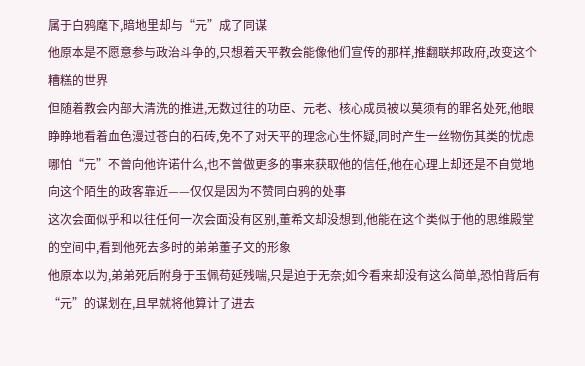属于白鸦麾下,暗地里却与“元”成了同谋
他原本是不愿意参与政治斗争的,只想着天平教会能像他们宣传的那样,推翻联邦政府,改变这个糟糕的世界
但随着教会内部大清洗的推进,无数过往的功臣、元老、核心成员被以莫须有的罪名处死,他眼睁睁地看着血色漫过苍白的石砖,免不了对天平的理念心生怀疑,同时产生一丝物伤其类的忧虑
哪怕“元”不曾向他许诺什么,也不曾做更多的事来获取他的信任,他在心理上却还是不自觉地向这个陌生的政客靠近——仅仅是因为不赞同白鸦的处事
这次会面似乎和以往任何一次会面没有区别,董希文却没想到,他能在这个类似于他的思维殿堂的空间中,看到他死去多时的弟弟董子文的形象
他原本以为,弟弟死后附身于玉佩苟延残喘,只是迫于无奈;如今看来却没有这么简单,恐怕背后有“元”的谋划在,且早就将他算计了进去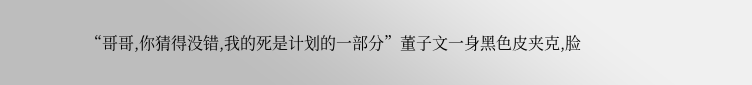“哥哥,你猜得没错,我的死是计划的一部分”董子文一身黑色皮夹克,脸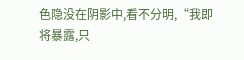色隐没在阴影中,看不分明,“我即将暴露,只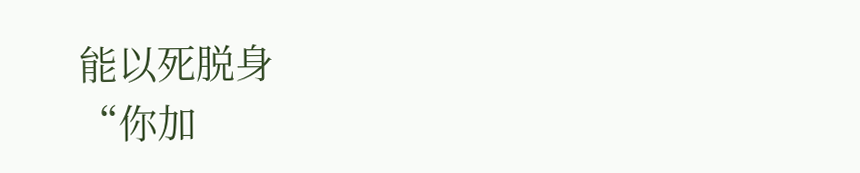能以死脱身
“你加